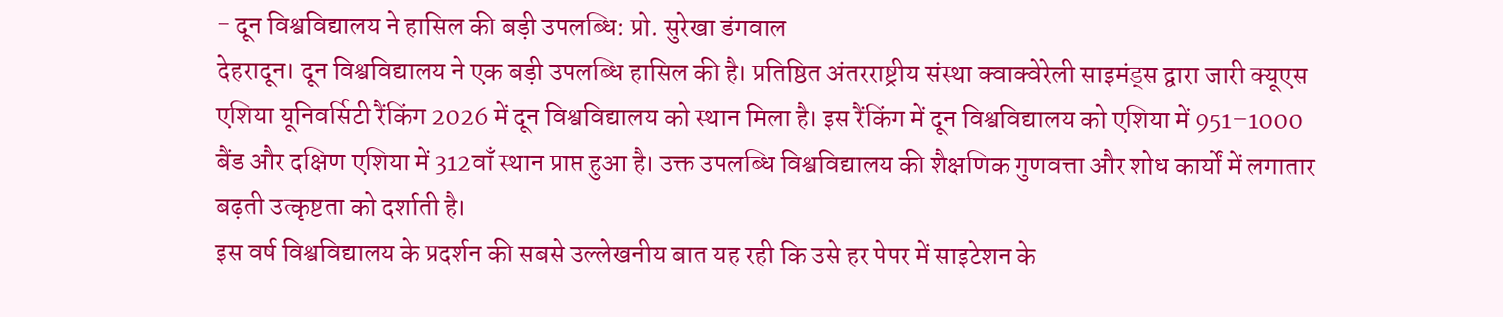- दून विश्वविद्यालय ने हासिल की बड़ी उपलब्धि: प्रो. सुरेखा डंगवाल
देहरादून। दून विश्वविद्यालय ने एक बड़ी उपलब्धि हासिल की है। प्रतिष्ठित अंतरराष्ट्रीय संस्था क्वाक्वेरेली साइमंड्स द्वारा जारी क्यूएस एशिया यूनिवर्सिटी रैंकिंग 2026 में दून विश्वविद्यालय को स्थान मिला है। इस रैंकिंग में दून विश्वविद्यालय को एशिया में 951–1000 बैंड और दक्षिण एशिया में 312वाँ स्थान प्राप्त हुआ है। उक्त उपलब्धि विश्वविद्यालय की शैक्षणिक गुणवत्ता और शोध कार्यों में लगातार बढ़ती उत्कृष्टता को दर्शाती है।
इस वर्ष विश्वविद्यालय के प्रदर्शन की सबसे उल्लेखनीय बात यह रही कि उसे हर पेपर में साइटेशन के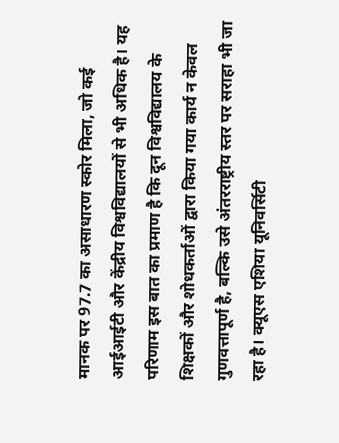मानक पर 97.7 का असाधारण स्कोर मिला, जो कई आईआईटी और केंद्रीय विश्वविद्यालयों से भी अधिक है। यह परिणाम इस बात का प्रमाण है कि दून विश्वविद्यालय के शिक्षकों और शोधकर्ताओं द्वारा किया गया कार्य न केवल गुणवत्तापूर्ण है, बल्कि उसे अंतरराष्ट्रीय स्तर पर सराहा भी जा रहा है। क्यूएस एशिया यूनिवर्सिटी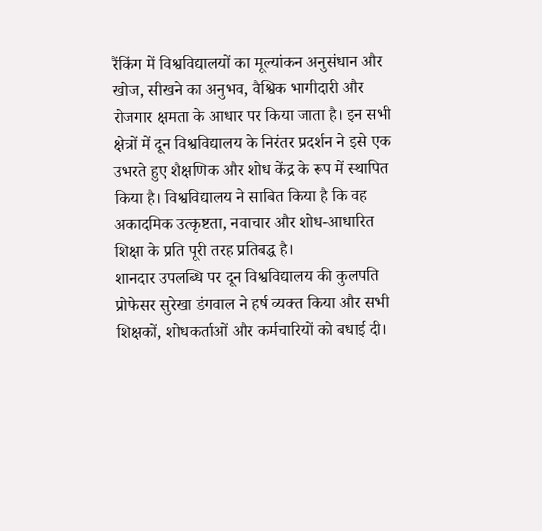रैंकिंग में विश्वविद्यालयों का मूल्यांकन अनुसंधान और खोज, सीखने का अनुभव, वैश्विक भागीदारी और रोजगार क्षमता के आधार पर किया जाता है। इन सभी क्षेत्रों में दून विश्वविद्यालय के निरंतर प्रदर्शन ने इसे एक उभरते हुए शैक्षणिक और शोध केंद्र के रूप में स्थापित किया है। विश्वविद्यालय ने साबित किया है कि वह अकादमिक उत्कृष्टता, नवाचार और शोध-आधारित शिक्षा के प्रति पूरी तरह प्रतिबद्ध है।
शानदार उपलब्धि पर दून विश्वविद्यालय की कुलपति प्रोफेसर सुरेखा डंगवाल ने हर्ष व्यक्त किया और सभी शिक्षकों, शोधकर्ताओं और कर्मचारियों को बधाई दी।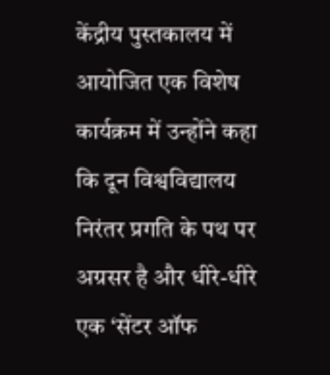केंद्रीय पुस्तकालय में आयोजित एक विशेष कार्यक्रम में उन्होंने कहा कि दून विश्वविद्यालय निरंतर प्रगति के पथ पर अग्रसर है और धीरे-धीरे एक ‘सेंटर ऑफ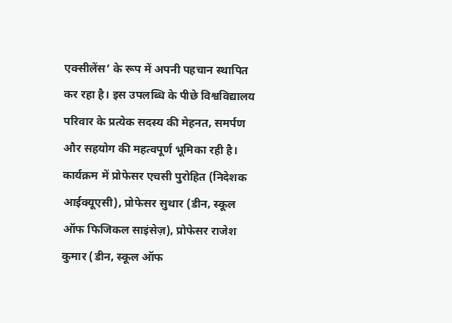एक्सीलेंस’ के रूप में अपनी पहचान स्थापित कर रहा है। इस उपलब्धि के पीछे विश्वविद्यालय परिवार के प्रत्येक सदस्य की मेहनत, समर्पण और सहयोग की महत्वपूर्ण भूमिका रही है।
कार्यक्रम में प्रोफेसर एचसी पुरोहित (निदेशक आईक्यूएसी), प्रोफेसर सुथार (डीन, स्कूल ऑफ फिजिकल साइंसेज़), प्रोफेसर राजेश कुमार (डीन, स्कूल ऑफ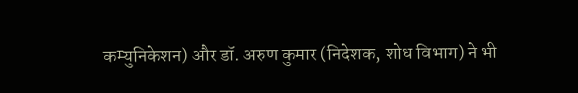कम्युनिकेशन) और डॉ. अरुण कुमार (निदेशक, शोध विभाग) ने भी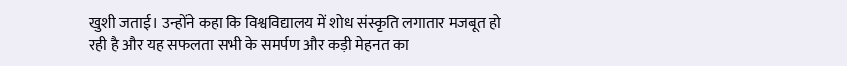खुशी जताई। उन्होंने कहा कि विश्वविद्यालय में शोध संस्कृति लगातार मजबूत हो रही है और यह सफलता सभी के समर्पण और कड़ी मेहनत का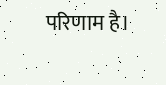परिणाम है।